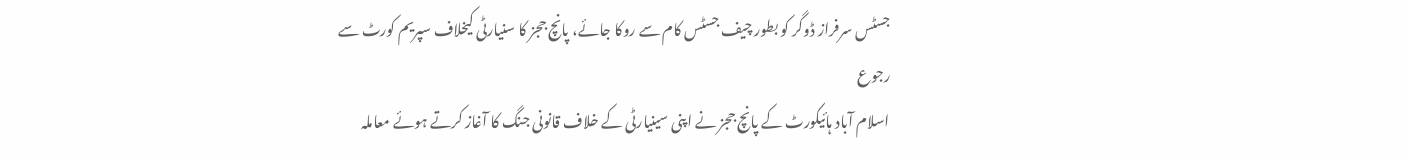جسٹس سرفراز ڈوگر کو بطور چیف جسٹس کام سے روکا جائے، پانچ ججز کا سنیارٹی کیخلاف سپریم کورٹ سے رجوع
اسلام آباد ہائیکورٹ کے پانچ ججز نے اپنی سینیارٹی کے خلاف قانونی جنگ کا آغاز کرتے ہوئے معاملہ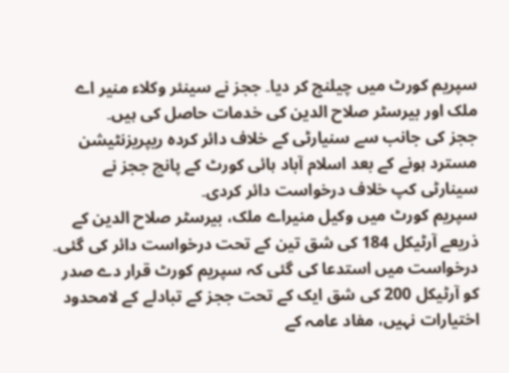سپریم کورٹ میں چیلنج کر دیا۔ ججز نے سینئر وکلاء منیر اے ملک اور بیرسٹر صلاح الدین کی خدمات حاصل کی ہیں۔
ججز کی جانب سے سنیارٹی کے خلاف دائر کردہ ریپریزنٹیشن مسترد ہونے کے بعد اسلام آباد ہائی کورٹ کے پانچ ججز نے سینارٹی کپ خلاف درخواست دائر کردی۔
سپریم کورٹ میں وکیل منیراے ملک، بیرسٹر صلاح الدین کے ذریعے آرٹیکل 184 کی شق تین کے تحت درخواست دائر کی گئی۔
درخواست میں استدعا کی گئی کہ سپریم کورٹ قرار دے صدر کو آرٹیکل 200 کی شق ایک کے تحت ججز کے تبادلے کے لامحدود اختیارات نہیں، مفاد عامہ کے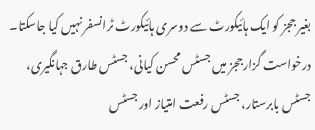بغیر ججز کو ایک ہائیکورٹ سے دوسری ہائیکورٹ ٹرانسفر نہیں کیا جاسکتا۔
درخواست گزارججز میں جسٹس محسن کیانی، جسٹس طارق جہانگیری، جسٹس بابرستار، جسٹس رفعت امتیاز اور جسٹس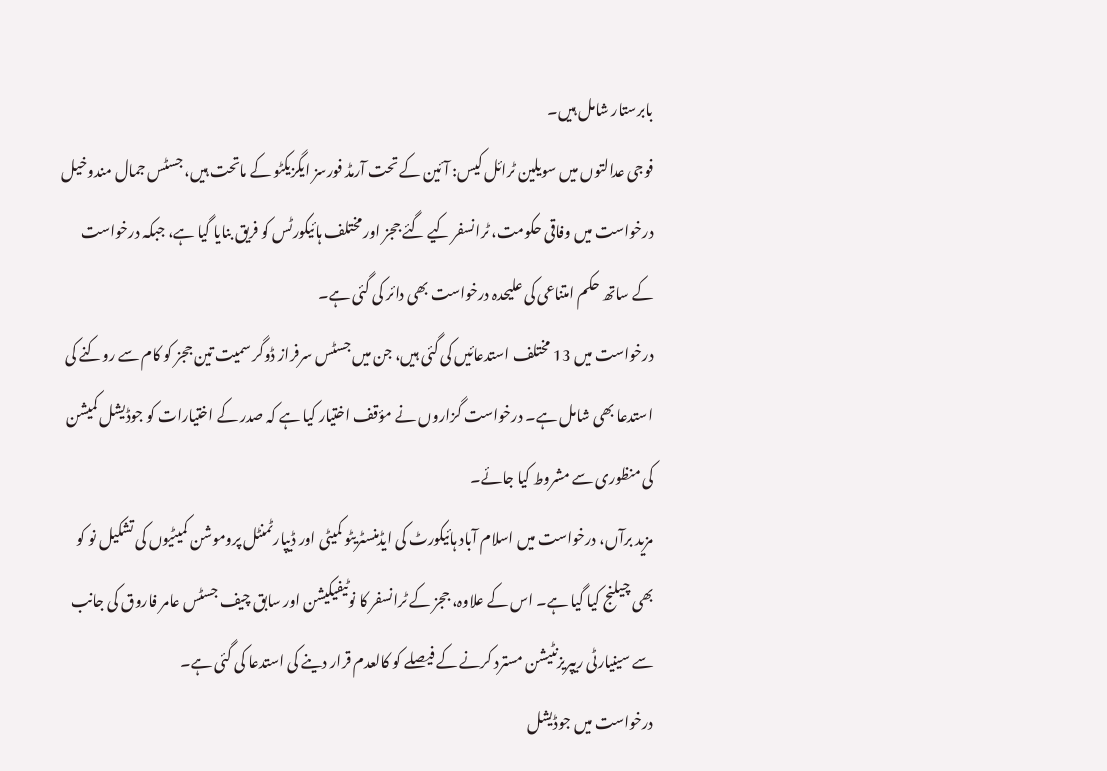بابرستار شامل ہیں۔
فوجی عدالتوں میں سویلین ٹرائل کیس: آئین کے تحت آرمڈ فورسز ایگزیکٹو کے ماتحت ہیں، جسٹس جمال مندوخیل
درخواست میں وفاقی حکومت، ٹرانسفر کیے گئے ججز اور مختلف ہائیکورٹس کو فریق بنایا گیا ہے، جبکہ درخواست کے ساتھ حکم امتناعی کی علیحدہ درخواست بھی دائر کی گئی ہے۔
درخواست میں 13 مختلف استدعائیں کی گئی ہیں، جن میں جسٹس سرفراز ڈوگر سمیت تین ججز کو کام سے روکنے کی استدعا بھی شامل ہے۔ درخواست گزاروں نے مؤقف اختیار کیا ہے کہ صدر کے اختیارات کو جوڈیشل کمیشن کی منظوری سے مشروط کیا جائے۔
مزید برآں، درخواست میں اسلام آباد ہائیکورٹ کی ایڈمنسٹریٹو کمیٹی اور ڈیپارٹمنٹل پروموشن کمیٹیوں کی تشکیل نو کو بھی چیلنج کیا گیا ہے۔ اس کے علاوہ، ججز کے ٹرانسفر کا نوٹیفیکیشن اور سابق چیف جسٹس عامر فاروق کی جانب سے سینیارٹی ریپریزنٹیشن مسترد کرنے کے فیصلے کو کالعدم قرار دینے کی استدعا کی گئی ہے۔
درخواست میں جوڈیشل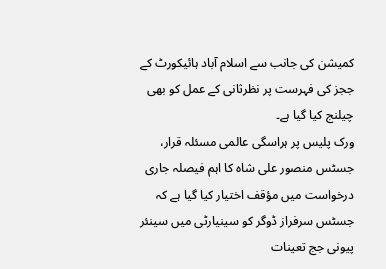کمیشن کی جانب سے اسلام آباد ہائیکورٹ کے ججز کی فہرست پر نظرثانی کے عمل کو بھی چیلنج کیا گیا ہے۔
ورک پلیس پر ہراسگی عالمی مسئلہ قرار، جسٹس منصور علی شاہ کا اہم فیصلہ جاری
درخواست میں مؤقف اختیار کیا گیا ہے کہ جسٹس سرفراز ڈوگر کو سینیارٹی میں سینئر پیونی جج تعینات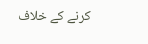کرنے کے خلاف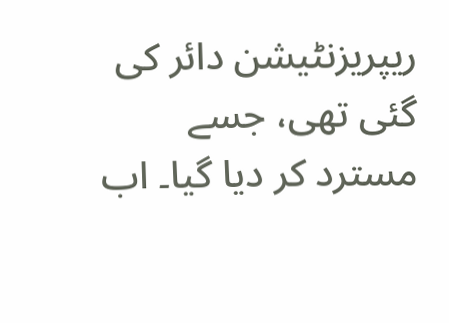ریپریزنٹیشن دائر کی گئی تھی، جسے مسترد کر دیا گیا۔ اب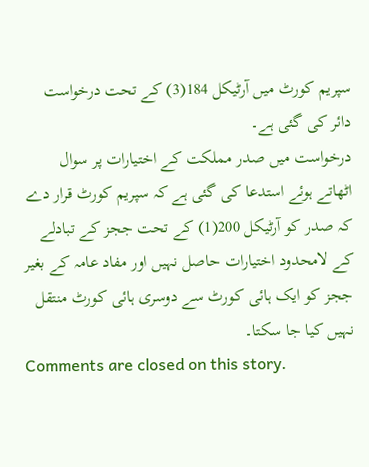سپریم کورٹ میں آرٹیکل 184(3) کے تحت درخواست دائر کی گئی ہے۔
درخواست میں صدر مملکت کے اختیارات پر سوال اٹھاتے ہوئے استدعا کی گئی ہے کہ سپریم کورٹ قرار دے کہ صدر کو آرٹیکل 200(1) کے تحت ججز کے تبادلے کے لامحدود اختیارات حاصل نہیں اور مفاد عامہ کے بغیر ججز کو ایک ہائی کورٹ سے دوسری ہائی کورٹ منتقل نہیں کیا جا سکتا۔
Comments are closed on this story.